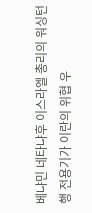베냐민 네타냐후 이스라엘 총리의 워싱턴행 전용기가 이란의 위협 우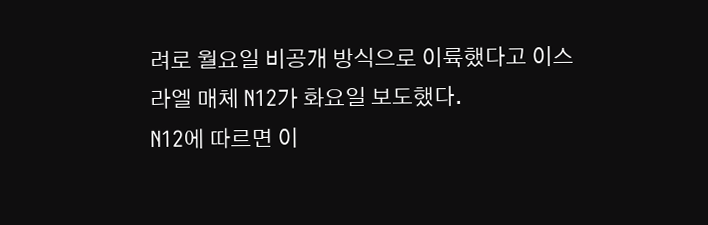려로 월요일 비공개 방식으로 이륙했다고 이스라엘 매체 N12가 화요일 보도했다.
N12에 따르면 이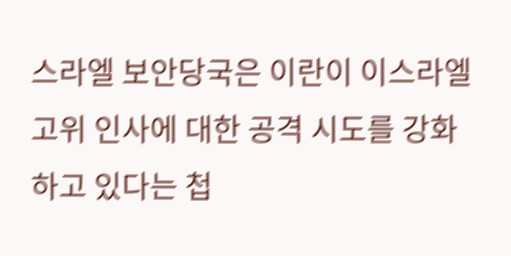스라엘 보안당국은 이란이 이스라엘 고위 인사에 대한 공격 시도를 강화하고 있다는 첩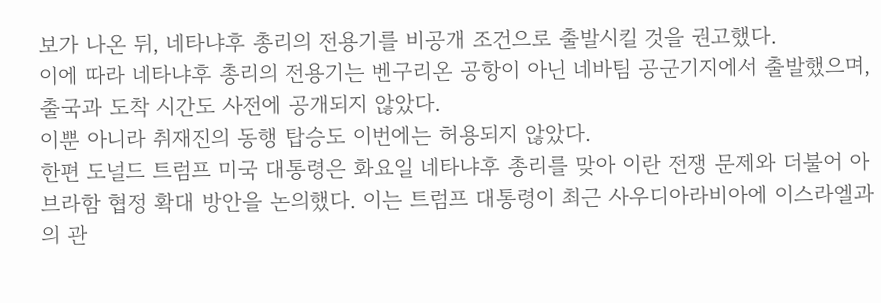보가 나온 뒤, 네타냐후 총리의 전용기를 비공개 조건으로 출발시킬 것을 권고했다.
이에 따라 네타냐후 총리의 전용기는 벤구리온 공항이 아닌 네바팀 공군기지에서 출발했으며, 출국과 도착 시간도 사전에 공개되지 않았다.
이뿐 아니라 취재진의 동행 탑승도 이번에는 허용되지 않았다.
한편 도널드 트럼프 미국 대통령은 화요일 네타냐후 총리를 맞아 이란 전쟁 문제와 더불어 아브라함 협정 확대 방안을 논의했다. 이는 트럼프 대통령이 최근 사우디아라비아에 이스라엘과의 관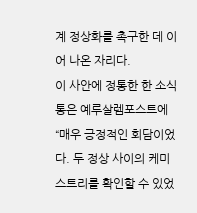계 정상화를 촉구한 데 이어 나온 자리다.
이 사안에 정통한 한 소식통은 예루살렘포스트에 “매우 긍정적인 회담이었다. 두 정상 사이의 케미스트리를 확인할 수 있었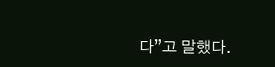다”고 말했다.